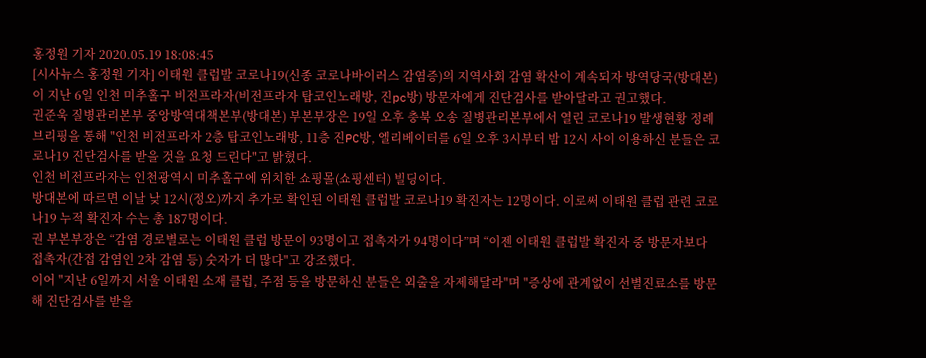홍정원 기자 2020.05.19 18:08:45
[시사뉴스 홍정원 기자] 이태원 클럽발 코로나19(신종 코로나바이러스 감염증)의 지역사회 감염 확산이 계속되자 방역당국(방대본)이 지난 6일 인천 미추홀구 비전프라자(비전프라자 탑코인노래방, 진pc방) 방문자에게 진단검사를 받아달라고 권고했다.
권준욱 질병관리본부 중앙방역대책본부(방대본) 부본부장은 19일 오후 충북 오송 질병관리본부에서 열린 코로나19 발생현황 정례브리핑을 통해 "인천 비전프라자 2층 탑코인노래방, 11층 진PC방, 엘리베이터를 6일 오후 3시부터 밤 12시 사이 이용하신 분들은 코로나19 진단검사를 받을 것을 요청 드린다"고 밝혔다.
인천 비전프라자는 인천광역시 미추홀구에 위치한 쇼핑몰(쇼핑센터) 빌딩이다.
방대본에 따르면 이날 낮 12시(정오)까지 추가로 확인된 이태원 클럽발 코로나19 확진자는 12명이다. 이로써 이태원 클럽 관련 코로나19 누적 확진자 수는 총 187명이다.
권 부본부장은 “감염 경로별로는 이태원 클럽 방문이 93명이고 접촉자가 94명이다”며 “이젠 이태원 클럽발 확진자 중 방문자보다 접촉자(간접 감염인 2차 감염 등) 숫자가 더 많다"고 강조했다.
이어 "지난 6일까지 서울 이태원 소재 클럽, 주점 등을 방문하신 분들은 외출을 자제해달라"며 "증상에 관계없이 선별진료소를 방문해 진단검사를 받을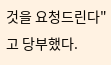것을 요청드린다"고 당부했다.